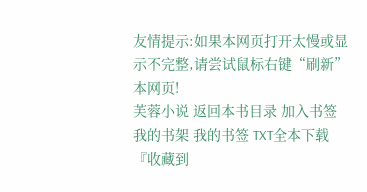友情提示:如果本网页打开太慢或显示不完整,请尝试鼠标右键“刷新”本网页!
芙蓉小说 返回本书目录 加入书签 我的书架 我的书签 TXT全本下载 『收藏到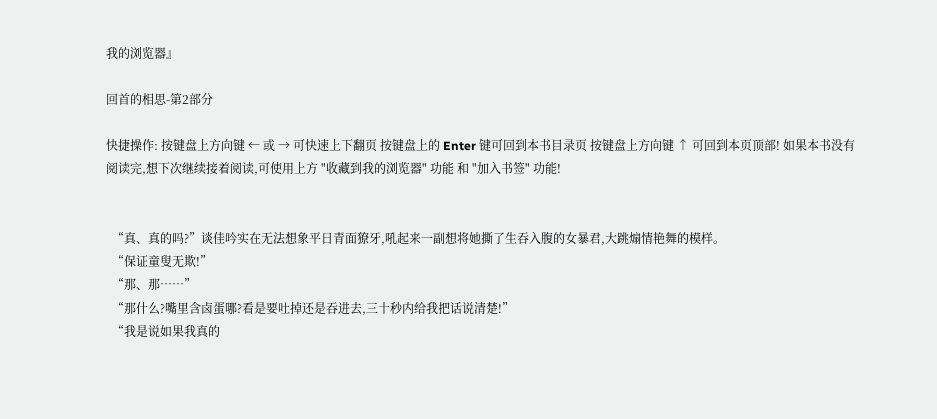我的浏览器』

回首的相思-第2部分

快捷操作: 按键盘上方向键 ← 或 → 可快速上下翻页 按键盘上的 Enter 键可回到本书目录页 按键盘上方向键 ↑ 可回到本页顶部! 如果本书没有阅读完,想下次继续接着阅读,可使用上方 "收藏到我的浏览器" 功能 和 "加入书签" 功能!


  “真、真的吗?”谈佳吟实在无法想象平日青面獠牙,吼起来一副想将她撕了生吞入腹的女暴君,大跳煽情艳舞的模样。
  “保证童叟无欺!”
  “那、那……”
  “那什么?嘴里含卤蛋哪?看是要吐掉还是吞进去,三十秒内给我把话说清楚!”
  “我是说如果我真的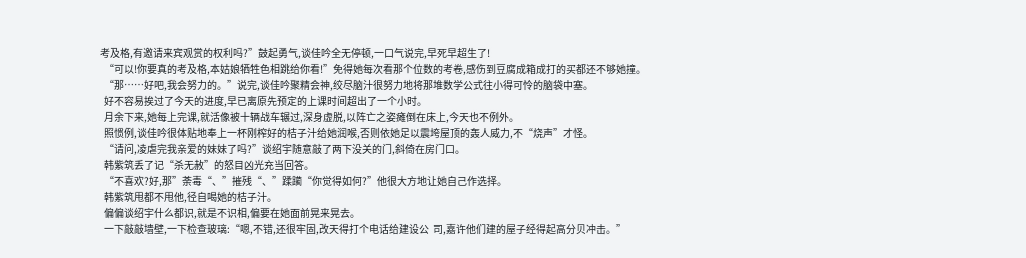考及格,有邀请来宾观赏的权利吗?”鼓起勇气,谈佳吟全无停顿,一口气说完,早死早超生了!
  “可以!你要真的考及格,本姑娘牺牲色相跳给你看!”免得她每次看那个位数的考卷,感伤到豆腐成箱成打的买都还不够她撞。
  “那……好吧,我会努力的。”说完,谈佳吟聚精会神,绞尽脑汁很努力地将那堆数学公式往小得可怜的脑袋中塞。
  好不容易挨过了今天的进度,早已离原先预定的上课时间超出了一个小时。
  月余下来,她每上完课,就活像被十辆战车辗过,深身虚脱,以阵亡之姿瘫倒在床上,今天也不例外。
  照惯例,谈佳吟很体贴地奉上一杯刚榨好的桔子汁给她润喉,否则依她足以震垮屋顶的轰人威力,不“烧声”才怪。
  “请问,凌虐完我亲爱的妹妹了吗?”谈绍宇随意敲了两下没关的门,斜倚在房门口。
  韩紫筑丢了记“杀无赦”的怒目凶光充当回答。
  “不喜欢?好,那”荼毒“、”摧残“、”蹂躏“你觉得如何?”他很大方地让她自己作选择。
  韩紫筑甩都不甩他,径自喝她的桔子汁。
  偏偏谈绍宇什么都识,就是不识相,偏要在她面前晃来晃去。
  一下敲敲墙壁,一下检查玻璃:“嗯,不错,还很牢固,改天得打个电话给建设公  司,嘉许他们建的屋子经得起高分贝冲击。”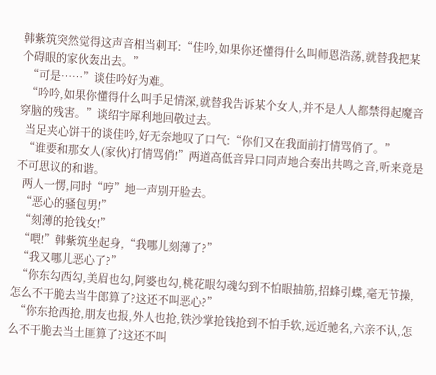韩紫筑突然觉得这声音相当刺耳:“佳吟,如果你还懂得什么叫师恩浩荡,就替我把某个碍眼的家伙轰出去。”
  “可是……”谈佳吟好为难。
  “吟吟,如果你懂得什么叫手足情深,就替我告诉某个女人,并不是人人都禁得起魔音穿脑的残害。”谈绍宇犀利地回敬过去。
  当足夹心饼干的谈佳吟,好无奈地叹了口气:“你们又在我面前打情骂俏了。”
  “谁要和那女人(家伙)打情骂俏!”两道高低音异口同声地合奏出共鸣之音,听来竟是不可思议的和谐。
  两人一愣,同时“哼”地一声别开脸去。
  “恶心的骚包男!”
  “刻薄的抢钱女!”
  “喂!”韩紫筑坐起身,“我哪儿刻薄了?”
  “我又哪儿恶心了?”
  “你东勾西勾,美眉也勾,阿婆也勾,桃花眼勾魂勾到不怕眼抽筋,招蜂引蝶,毫无节操,怎么不干脆去当牛郎算了?这还不叫恶心?”
  “你东抢西抢,朋友也报,外人也抢,铁沙掌抢钱抢到不怕手软,远近驰名,六亲不认,怎么不干脆去当土匪算了?这还不叫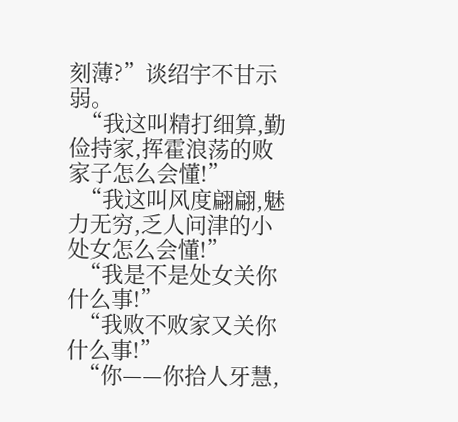刻薄?”谈绍宇不甘示弱。
  “我这叫精打细算,勤俭持家,挥霍浪荡的败家子怎么会懂!”
  “我这叫风度翩翩,魅力无穷,乏人问津的小处女怎么会懂!”
  “我是不是处女关你什么事!”
  “我败不败家又关你什么事!”
  “你——你拾人牙慧,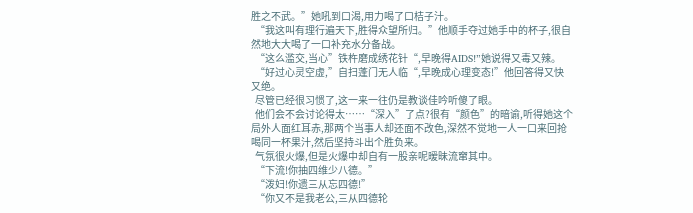胜之不武。”她吼到口渴,用力喝了口桔子汁。
  “我这叫有理行遍天下,胜得众望所归。”他顺手夺过她手中的杯子,很自然地大大喝了一口补充水分备战。
  “这么滥交,当心”铁杵磨成绣花针“,早晚得AIDS!”她说得又毒又辣。
  “好过心灵空虚,”自扫蓬门无人临“,早晚成心理变态!”他回答得又快又绝。
  尽管已经很习惯了,这一来一往仍是教谈佳吟听傻了眼。
  他们会不会讨论得太……“深入”了点?很有“颜色”的暗谕,听得她这个局外人面红耳赤,那两个当事人却还面不改色,深然不觉地一人一口来回抢喝同一杯果汁,然后坚持斗出个胜负来。
  气氛很火爆,但是火爆中却自有一股亲呢暧昧流窜其中。
  “下流!你抽四维少八德。”
  “泼妇!你遗三从忘四德!”
  “你又不是我老公,三从四德轮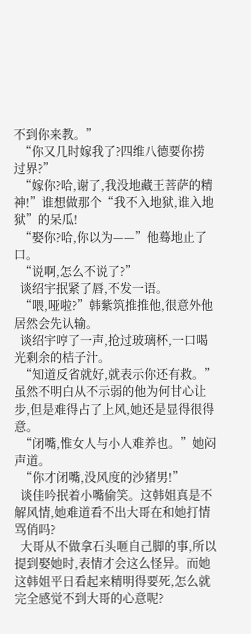不到你来教。”
  “你又几时嫁我了?四维八德要你捞过界?”
  “嫁你?哈,谢了,我没地藏王菩萨的精神!”谁想做那个“我不入地狱,谁入地狱”的呆瓜!
  “娶你?哈,你以为——”他蓦地止了口。
  “说啊,怎么不说了?”
  谈绍宇抿紧了唇,不发一语。
  “喂,哑啦?”韩紫筑推推他,很意外他居然会先认输。
  谈绍宇哼了一声,抢过玻璃杯,一口喝光剩余的桔子汁。
  “知道反省就好,就表示你还有救。”虽然不明白从不示弱的他为何甘心让步,但是难得占了上风,她还是显得很得意。
  “闭嘴,惟女人与小人难养也。”她闷声道。
  “你才闭嘴,没风度的沙猪男!”
  谈佳吟抿着小嘴偷笑。这韩姐真是不解风情,她难道看不出大哥在和她打情骂俏吗?
  大哥从不做拿石头咂自己脚的事,所以提到娶她时,表情才会这么怪异。而她这韩姐平日看起来精明得要死,怎么就完全感觉不到大哥的心意呢?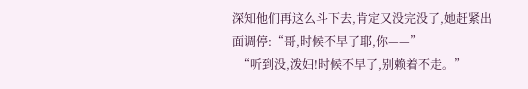深知他们再这么斗下去,肯定又没完没了,她赶紧出面调停:“哥,时候不早了耶,你——”
  “听到没,泼妇!时候不早了,别赖着不走。”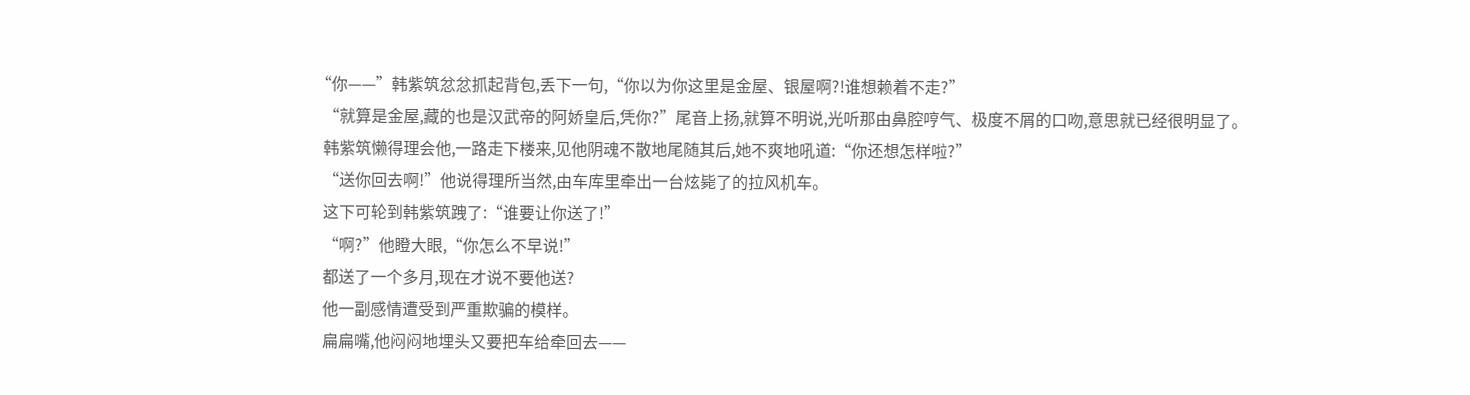“你——”韩紫筑忿忿抓起背包,丢下一句,“你以为你这里是金屋、银屋啊?!谁想赖着不走?”
  “就算是金屋,藏的也是汉武帝的阿娇皇后,凭你?”尾音上扬,就算不明说,光听那由鼻腔哼气、极度不屑的口吻,意思就已经很明显了。
  韩紫筑懒得理会他,一路走下楼来,见他阴魂不散地尾随其后,她不爽地吼道:“你还想怎样啦?”
  “送你回去啊!”他说得理所当然,由车库里牵出一台炫毙了的拉风机车。
  这下可轮到韩紫筑跩了:“谁要让你送了!”
  “啊?”他瞪大眼,“你怎么不早说!”
  都送了一个多月,现在才说不要他送?
  他一副感情遭受到严重欺骗的模样。
  扁扁嘴,他闷闷地埋头又要把车给牵回去——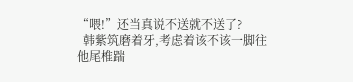“喂!”还当真说不送就不送了?
  韩紫筑磨着牙,考虑着该不该一脚往他尾椎踹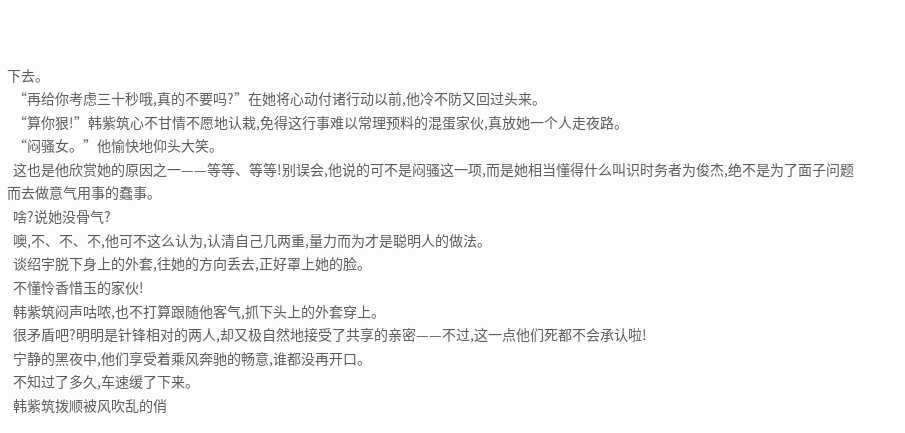下去。
  “再给你考虑三十秒哦,真的不要吗?”在她将心动付诸行动以前,他冷不防又回过头来。
  “算你狠!”韩紫筑心不甘情不愿地认栽,免得这行事难以常理预料的混蛋家伙,真放她一个人走夜路。
  “闷骚女。”他愉快地仰头大笑。
  这也是他欣赏她的原因之一——等等、等等!别误会,他说的可不是闷骚这一项,而是她相当懂得什么叫识时务者为俊杰,绝不是为了面子问题而去做意气用事的蠢事。
  啥?说她没骨气?
  噢,不、不、不,他可不这么认为,认清自己几两重,量力而为才是聪明人的做法。
  谈绍宇脱下身上的外套,往她的方向丢去,正好罩上她的脸。
  不懂怜香惜玉的家伙!
  韩紫筑闷声咕哝,也不打算跟随他客气,抓下头上的外套穿上。
  很矛盾吧?明明是针锋相对的两人,却又极自然地接受了共享的亲密——不过,这一点他们死都不会承认啦!
  宁静的黑夜中,他们享受着乘风奔驰的畅意,谁都没再开口。
  不知过了多久,车速缓了下来。
  韩紫筑拨顺被风吹乱的俏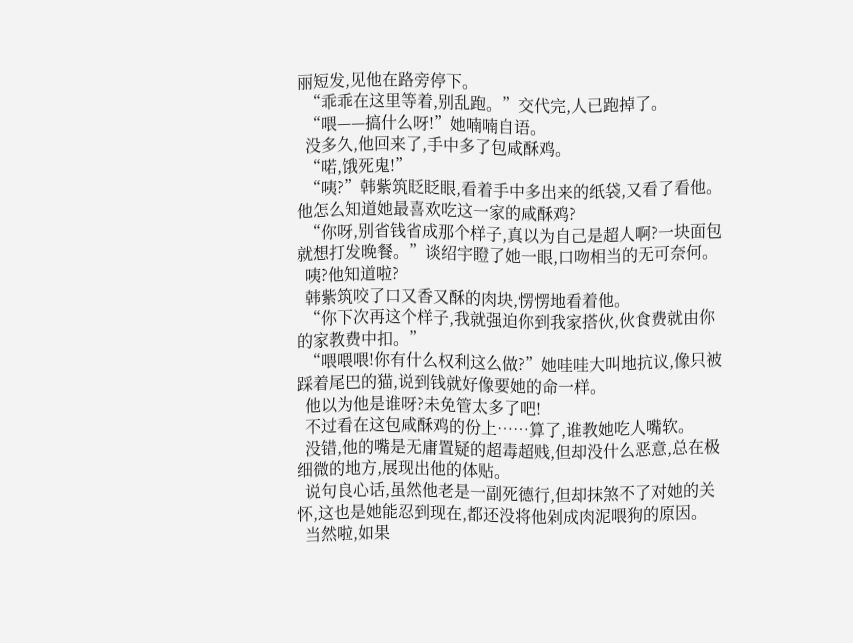丽短发,见他在路旁停下。
  “乖乖在这里等着,别乱跑。”交代完,人已跑掉了。
  “喂——搞什么呀!”她喃喃自语。
  没多久,他回来了,手中多了包咸酥鸡。
  “喏,饿死鬼!”
  “咦?”韩紫筑眨眨眼,看着手中多出来的纸袋,又看了看他。他怎么知道她最喜欢吃这一家的咸酥鸡?
  “你呀,别省钱省成那个样子,真以为自己是超人啊?一块面包就想打发晚餐。”谈绍宇瞪了她一眼,口吻相当的无可奈何。
  咦?他知道啦?
  韩紫筑咬了口又香又酥的肉块,愣愣地看着他。
  “你下次再这个样子,我就强迫你到我家搭伙,伙食费就由你的家教费中扣。”
  “喂喂喂!你有什么权利这么做?”她哇哇大叫地抗议,像只被踩着尾巴的猫,说到钱就好像要她的命一样。
  他以为他是谁呀?未免管太多了吧!
  不过看在这包咸酥鸡的份上……算了,谁教她吃人嘴软。
  没错,他的嘴是无庸置疑的超毒超贱,但却没什么恶意,总在极细微的地方,展现出他的体贴。
  说句良心话,虽然他老是一副死德行,但却抹煞不了对她的关怀,这也是她能忍到现在,都还没将他剁成肉泥喂狗的原因。
  当然啦,如果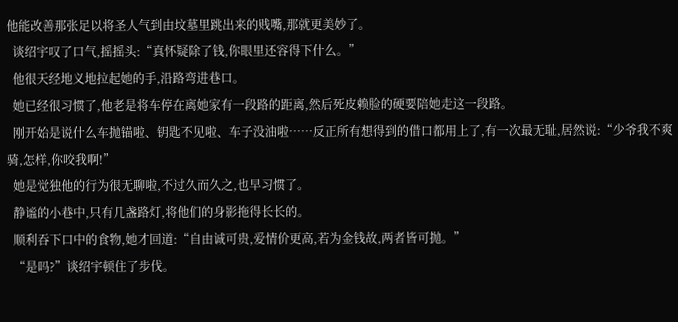他能改善那张足以将圣人气到由坟墓里跳出来的贱嘴,那就更美妙了。
  谈绍宇叹了口气,摇摇头:“真怀疑除了钱,你眼里还容得下什么。”
  他很天经地义地拉起她的手,沿路弯进巷口。
  她已经很习惯了,他老是将车停在离她家有一段路的距离,然后死皮赖脸的硬要陪她走这一段路。
  刚开始是说什么车抛锚啦、钥匙不见啦、车子没油啦……反正所有想得到的借口都用上了,有一次最无耻,居然说:“少爷我不爽骑,怎样,你咬我啊!”
  她是觉独他的行为很无聊啦,不过久而久之,也早习惯了。
  静谧的小巷中,只有几盏路灯,将他们的身影拖得长长的。
  顺利吞下口中的食物,她才回道:“自由诚可贵,爱情价更高,若为金钱故,两者皆可抛。”
  “是吗?”谈绍宇顿住了步伐。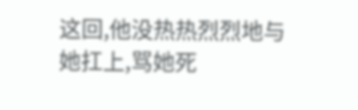这回,他没热热烈烈地与她扛上,骂她死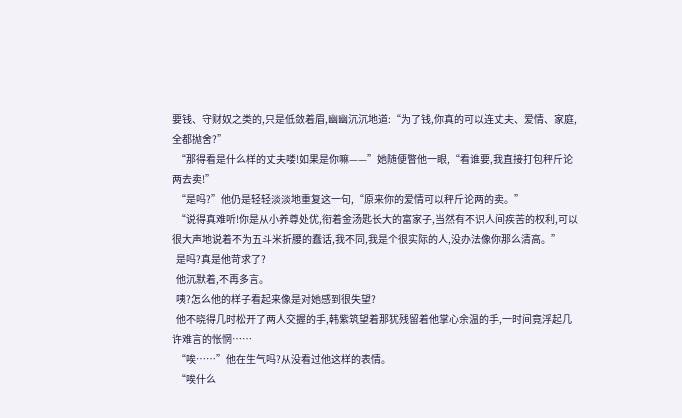要钱、守财奴之类的,只是低敛着眉,幽幽沉沉地道:“为了钱,你真的可以连丈夫、爱情、家庭,全都抛舍?”
  “那得看是什么样的丈夫喽!如果是你嘛——”她随便瞥他一眼,“看谁要,我直接打包秤斤论两去卖!”
  “是吗?”他仍是轻轻淡淡地重复这一句,“原来你的爱情可以秤斤论两的卖。”
  “说得真难听!你是从小养尊处优,衔着金汤匙长大的富家子,当然有不识人间疾苦的权利,可以很大声地说着不为五斗米折腰的蠢话,我不同,我是个很实际的人,没办法像你那么清高。”
  是吗?真是他苛求了?
  他沉默着,不再多言。
  咦?怎么他的样子看起来像是对她感到很失望?
  他不晓得几时松开了两人交握的手,韩紫筑望着那犹残留着他掌心余温的手,一时间竟浮起几许难言的怅惘……
  “唉……”他在生气吗?从没看过他这样的表情。
  “唉什么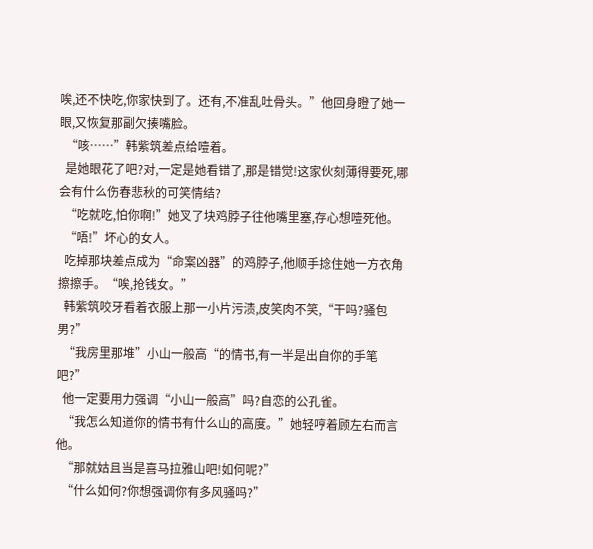唉,还不快吃,你家快到了。还有,不准乱吐骨头。”他回身瞪了她一眼,又恢复那副欠揍嘴脸。
  “咳……”韩紫筑差点给噎着。
  是她眼花了吧?对,一定是她看错了,那是错觉!这家伙刻薄得要死,哪会有什么伤春悲秋的可笑情结?
  “吃就吃,怕你啊!”她叉了块鸡脖子往他嘴里塞,存心想噎死他。
  “唔!”坏心的女人。
  吃掉那块差点成为“命案凶器”的鸡脖子,他顺手捻住她一方衣角擦擦手。“唉,抢钱女。”
  韩紫筑咬牙看着衣服上那一小片污渍,皮笑肉不笑,“干吗?骚包男?”
  “我房里那堆”小山一般高“的情书,有一半是出自你的手笔吧?”
  他一定要用力强调“小山一般高”吗?自恋的公孔雀。
  “我怎么知道你的情书有什么山的高度。”她轻哼着顾左右而言他。
  “那就姑且当是喜马拉雅山吧!如何呢?”
  “什么如何?你想强调你有多风骚吗?”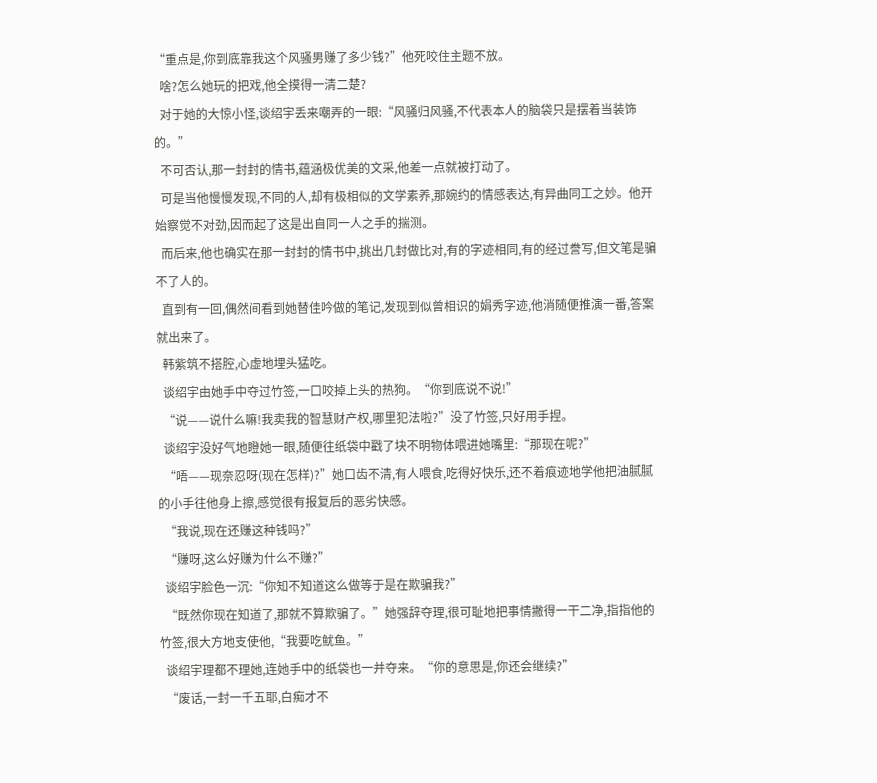“重点是,你到底靠我这个风骚男赚了多少钱?”他死咬住主题不放。
  啥?怎么她玩的把戏,他全摸得一清二楚?
  对于她的大惊小怪,谈绍宇丢来嘲弄的一眼:“风骚归风骚,不代表本人的脑袋只是摆着当装饰的。”
  不可否认,那一封封的情书,蕴涵极优美的文采,他差一点就被打动了。
  可是当他慢慢发现,不同的人,却有极相似的文学素养,那婉约的情感表达,有异曲同工之妙。他开始察觉不对劲,因而起了这是出自同一人之手的揣测。
  而后来,他也确实在那一封封的情书中,挑出几封做比对,有的字迹相同,有的经过誊写,但文笔是骗不了人的。
  直到有一回,偶然间看到她替佳吟做的笔记,发现到似曾相识的娟秀字迹,他消随便推演一番,答案就出来了。
  韩紫筑不搭腔,心虚地埋头猛吃。
  谈绍宇由她手中夺过竹签,一口咬掉上头的热狗。“你到底说不说!”
  “说——说什么嘛!我卖我的智慧财产权,哪里犯法啦?”没了竹签,只好用手捏。
  谈绍宇没好气地瞪她一眼,随便往纸袋中戳了块不明物体喂进她嘴里:“那现在呢?”
  “唔——现奈忍呀(现在怎样)?”她口齿不清,有人喂食,吃得好快乐,还不着痕迹地学他把油腻腻的小手往他身上擦,感觉很有报复后的恶劣快感。
  “我说,现在还赚这种钱吗?”
  “赚呀,这么好赚为什么不赚?”
  谈绍宇脸色一沉:“你知不知道这么做等于是在欺骗我?”
  “既然你现在知道了,那就不算欺骗了。”她强辞夺理,很可耻地把事情撇得一干二净,指指他的竹签,很大方地支使他,“我要吃鱿鱼。”
  谈绍宇理都不理她,连她手中的纸袋也一并夺来。“你的意思是,你还会继续?”
  “废话,一封一千五耶,白痴才不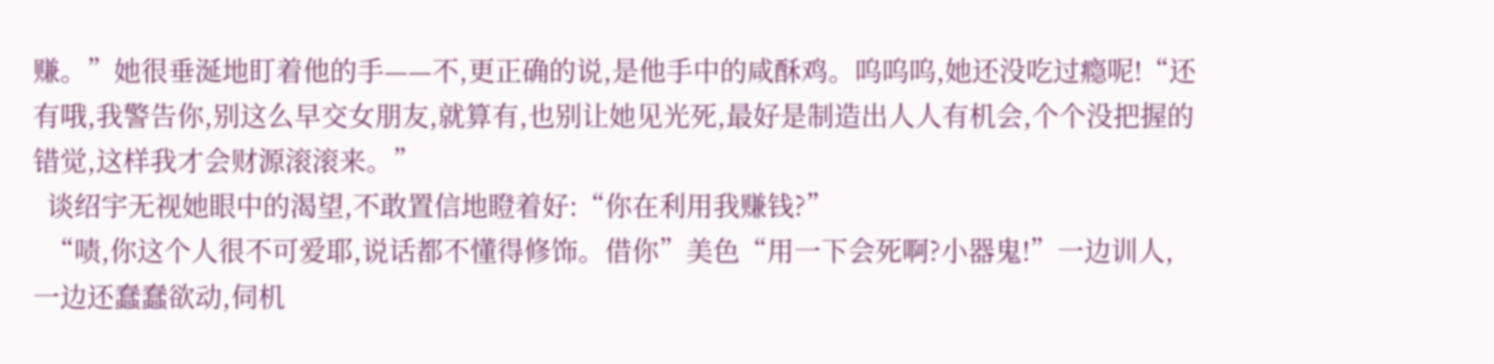赚。”她很垂涎地盯着他的手——不,更正确的说,是他手中的咸酥鸡。呜呜呜,她还没吃过瘾呢!“还有哦,我警告你,别这么早交女朋友,就算有,也别让她见光死,最好是制造出人人有机会,个个没把握的错觉,这样我才会财源滚滚来。”
  谈绍宇无视她眼中的渴望,不敢置信地瞪着好:“你在利用我赚钱?”
  “啧,你这个人很不可爱耶,说话都不懂得修饰。借你”美色“用一下会死啊?小器鬼!”一边训人,一边还蠢蠢欲动,伺机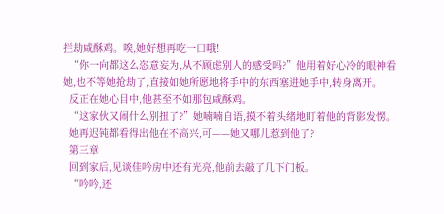拦劫咸酥鸡。唉,她好想再吃一口哦!
  “你一向都这么恣意妄为,从不顾虑别人的感受吗?”他用着好心冷的眼神看她,也不等她抢劫了,直接如她所愿地将手中的东西塞进她手中,转身离开。
  反正在她心目中,他甚至不如那包咸酥鸡。
  “这家伙又闹什么别扭了?”她喃喃自语,摸不着头绪地盯着他的背影发愣。
  她再迟钝都看得出他在不高兴,可——她又哪儿惹到他了?
  第三章
  回到家后,见谈佳吟房中还有光亮,他前去敲了几下门板。
  “吟吟,还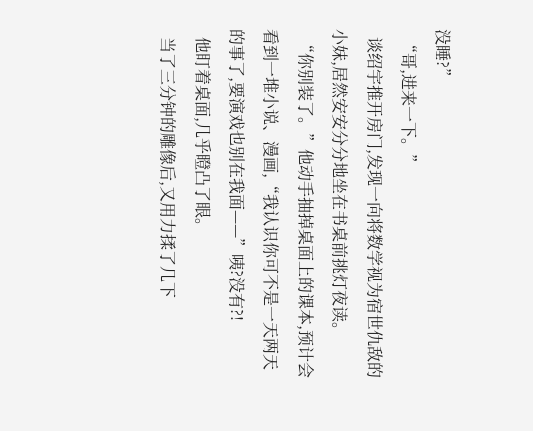没睡?”
  “哥,进来一下。”
  谈绍宇推开房门,发现一向将数学视为宿世仇敌的小妹,居然安安分分地坐在书桌前挑灯夜读。
  “你别装了。”他动手抽掉桌面上的课本,预计会看到一堆小说、漫画,“我认识你可不是一天两天的事了,要演戏也别在我面——”咦?没有?!
  他盯着桌面,几乎瞪凸了眼。
  当了三分钟的雕像后,又用力揉了几下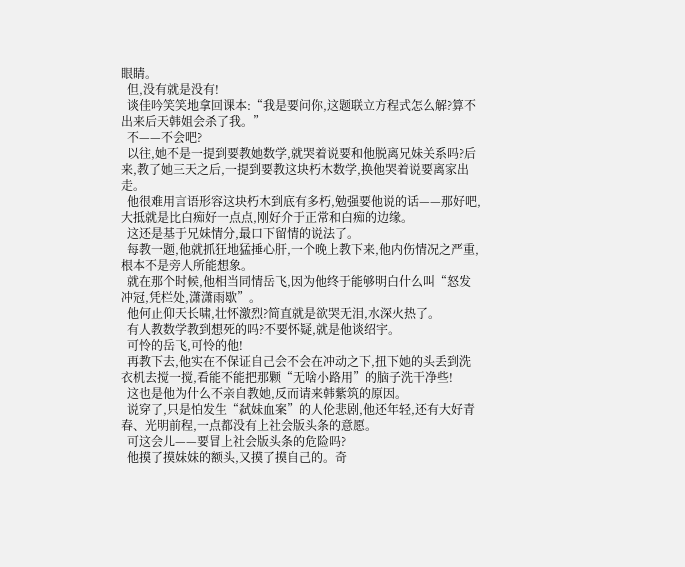眼睛。
  但,没有就是没有!
  谈佳吟笑笑地拿回课本:“我是要问你,这题联立方程式怎么解?算不出来后天韩姐会杀了我。”
  不——不会吧?
  以往,她不是一提到要教她数学,就哭着说要和他脱离兄妹关系吗?后来,教了她三天之后,一提到要教这块朽木数学,换他哭着说要离家出走。
  他很难用言语形容这块朽木到底有多朽,勉强要他说的话——那好吧,大抵就是比白痴好一点点,刚好介于正常和白痴的边缘。
  这还是基于兄妹情分,最口下留情的说法了。
  每教一题,他就抓狂地猛捶心肝,一个晚上教下来,他内伤情况之严重,根本不是旁人所能想象。
  就在那个时候,他相当同情岳飞,因为他终于能够明白什么叫“怒发冲冠,凭栏处,潇潇雨歇”。
  他何止仰天长啸,壮怀激烈?简直就是欲哭无泪,水深火热了。
  有人教数学教到想死的吗?不要怀疑,就是他谈绍宇。
  可怜的岳飞,可怜的他!
  再教下去,他实在不保证自己会不会在冲动之下,扭下她的头丢到洗衣机去搅一搅,看能不能把那颗“无啥小路用”的脑子洗干净些!
  这也是他为什么不亲自教她,反而请来韩紫筑的原因。
  说穿了,只是怕发生“弑妹血案”的人伦悲剧,他还年轻,还有大好青春、光明前程,一点都没有上社会版头条的意愿。
  可这会儿——要冒上社会版头条的危险吗?
  他摸了摸妹妹的额头,又摸了摸自己的。奇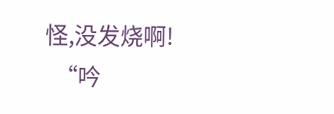怪,没发烧啊!
  “吟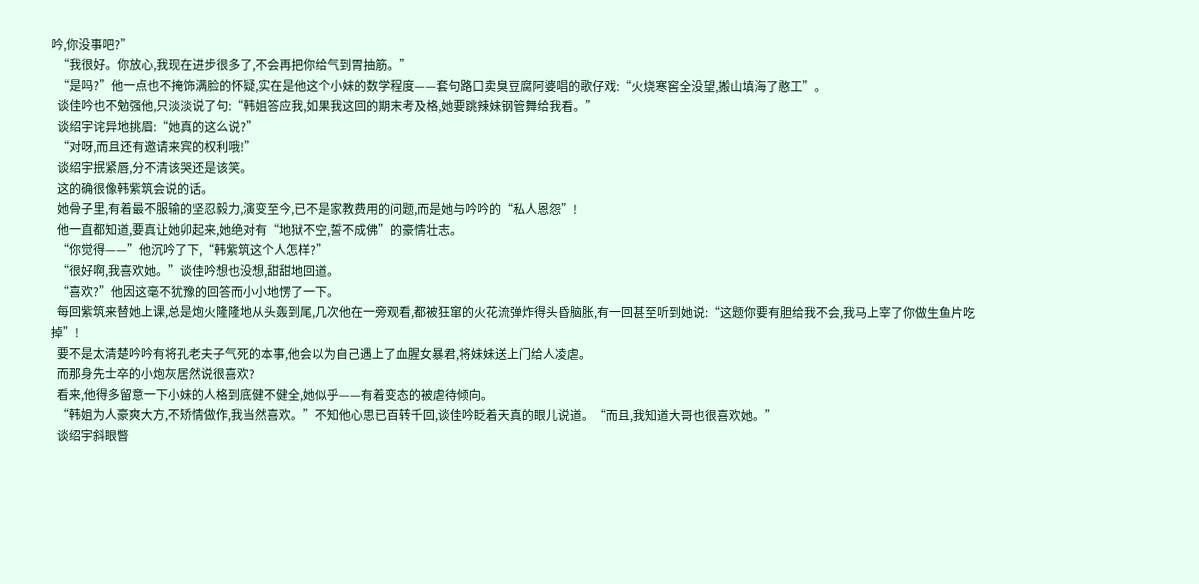吟,你没事吧?”
  “我很好。你放心,我现在进步很多了,不会再把你给气到胃抽筋。”
  “是吗?”他一点也不掩饰满脸的怀疑,实在是他这个小妹的数学程度——套句路口卖臭豆腐阿婆唱的歌仔戏:“火烧寒窖全没望,搬山填海了憨工”。
  谈佳吟也不勉强他,只淡淡说了句:“韩姐答应我,如果我这回的期末考及格,她要跳辣妹钢管舞给我看。”
  谈绍宇诧异地挑眉:“她真的这么说?”
  “对呀,而且还有邀请来宾的权利哦!”
  谈绍宇抿紧唇,分不清该哭还是该笑。
  这的确很像韩紫筑会说的话。
  她骨子里,有着最不服输的坚忍毅力,演变至今,已不是家教费用的问题,而是她与吟吟的“私人恩怨”!
  他一直都知道,要真让她卯起来,她绝对有“地狱不空,誓不成佛”的豪情壮志。
  “你觉得——”他沉吟了下,“韩紫筑这个人怎样?”
  “很好啊,我喜欢她。”谈佳吟想也没想,甜甜地回道。
  “喜欢?”他因这毫不犹豫的回答而小小地愣了一下。
  每回紫筑来替她上课,总是炮火隆隆地从头轰到尾,几次他在一旁观看,都被狂窜的火花流弹炸得头昏脑胀,有一回甚至听到她说:“这题你要有胆给我不会,我马上宰了你做生鱼片吃掉”!
  要不是太清楚吟吟有将孔老夫子气死的本事,他会以为自己遇上了血腥女暴君,将妹妹送上门给人凌虐。
  而那身先士卒的小炮灰居然说很喜欢?
  看来,他得多留意一下小妹的人格到底健不健全,她似乎——有着变态的被虐待倾向。
  “韩姐为人豪爽大方,不矫情做作,我当然喜欢。”不知他心思已百转千回,谈佳吟眨着天真的眼儿说道。“而且,我知道大哥也很喜欢她。”
  谈绍宇斜眼瞥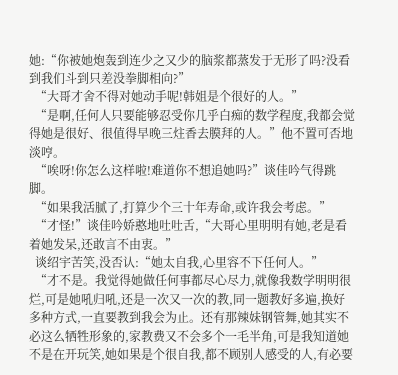她:“你被她炮轰到连少之又少的脑浆都蒸发于无形了吗?没看到我们斗到只差没拳脚相向?”
  “大哥才舍不得对她动手呢!韩姐是个很好的人。”
  “是啊,任何人只要能够忍受你几乎白痴的数学程度,我都会觉得她是很好、很值得早晚三炷香去膜拜的人。”他不置可否地淡哼。
  “唉呀!你怎么这样啦!难道你不想追她吗?”谈佳吟气得跳脚。
  “如果我活腻了,打算少个三十年寿命,或许我会考虑。”
  “才怪!”谈佳吟娇憨地吐吐舌,“大哥心里明明有她,老是看着她发呆,还敢言不由衷。”
  谈绍宇苦笑,没否认:“她太自我,心里容不下任何人。”
  “才不是。我觉得她做任何事都尽心尽力,就像我数学明明很烂,可是她吼归吼,还是一次又一次的教,同一题教好多遍,换好多种方式,一直要教到我会为止。还有那辣妹钢管舞,她其实不必这么牺牲形象的,家教费又不会多个一毛半角,可是我知道她不是在开玩笑,她如果是个很自我,都不顾别人感受的人,有必要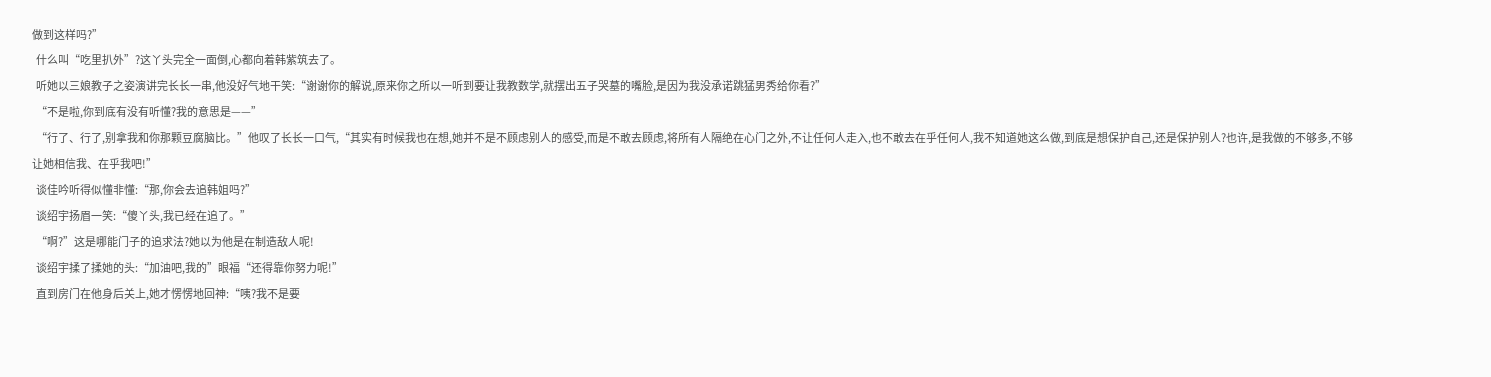做到这样吗?”
  什么叫“吃里扒外”?这丫头完全一面倒,心都向着韩紫筑去了。
  听她以三娘教子之姿演讲完长长一串,他没好气地干笑:“谢谢你的解说,原来你之所以一听到要让我教数学,就摆出五子哭墓的嘴脸,是因为我没承诺跳猛男秀给你看?”
  “不是啦,你到底有没有听懂?我的意思是——”
  “行了、行了,别拿我和你那颗豆腐脑比。”他叹了长长一口气,“其实有时候我也在想,她并不是不顾虑别人的感受,而是不敢去顾虑,将所有人隔绝在心门之外,不让任何人走入,也不敢去在乎任何人,我不知道她这么做,到底是想保护自己,还是保护别人?也许,是我做的不够多,不够让她相信我、在乎我吧!”
  谈佳吟听得似懂非懂:“那,你会去追韩姐吗?”
  谈绍宇扬眉一笑:“傻丫头,我已经在追了。”
  “啊?”这是哪能门子的追求法?她以为他是在制造敌人呢!
  谈绍宇揉了揉她的头:“加油吧,我的”眼福“还得靠你努力呢!”
  直到房门在他身后关上,她才愣愣地回神:“咦?我不是要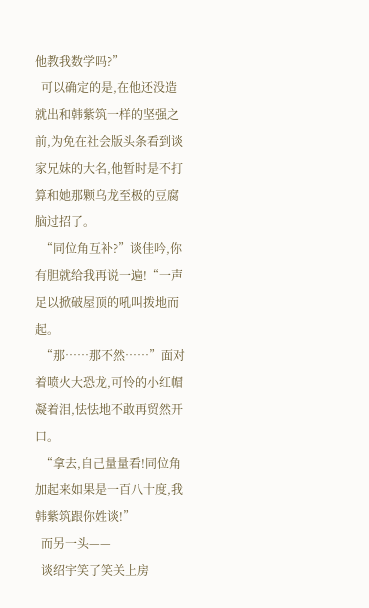他教我数学吗?”
  可以确定的是,在他还没造就出和韩紫筑一样的坚强之前,为免在社会版头条看到谈家兄妹的大名,他暂时是不打算和她那颗乌龙至极的豆腐脑过招了。
  “同位角互补?”谈佳吟,你有胆就给我再说一遍!“一声足以掀破屋顶的吼叫拨地而起。
  “那……那不然……”面对着喷火大恐龙,可怜的小红帽凝着泪,怯怯地不敢再贸然开口。
  “拿去,自己量量看!同位角加起来如果是一百八十度,我韩紫筑跟你姓谈!”
  而另一头——
  谈绍宇笑了笑关上房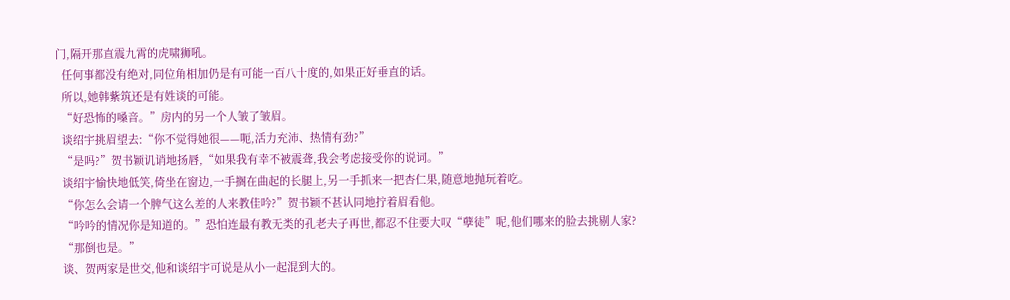门,隔开那直震九霄的虎啸狮吼。
  任何事都没有绝对,同位角相加仍是有可能一百八十度的,如果正好垂直的话。
  所以,她韩紫筑还是有姓谈的可能。
  “好恐怖的嗓音。”房内的另一个人皱了皱眉。
  谈绍宇挑眉望去:“你不觉得她很——呃,活力充沛、热情有劲?”
  “是吗?”贺书颖讥诮地扬唇,“如果我有幸不被震聋,我会考虑接受你的说词。”
  谈绍宇愉快地低笑,倚坐在窗边,一手搁在曲起的长腿上,另一手抓来一把杏仁果,随意地抛玩着吃。
  “你怎么会请一个脾气这么差的人来教佳吟?”贺书颖不甚认同地拧着眉看他。
  “吟吟的情况你是知道的。”恐怕连最有教无类的孔老夫子再世,都忍不住要大叹“孽徒”呢,他们哪来的脸去挑剔人家?
  “那倒也是。”
  谈、贺两家是世交,他和谈绍宇可说是从小一起混到大的。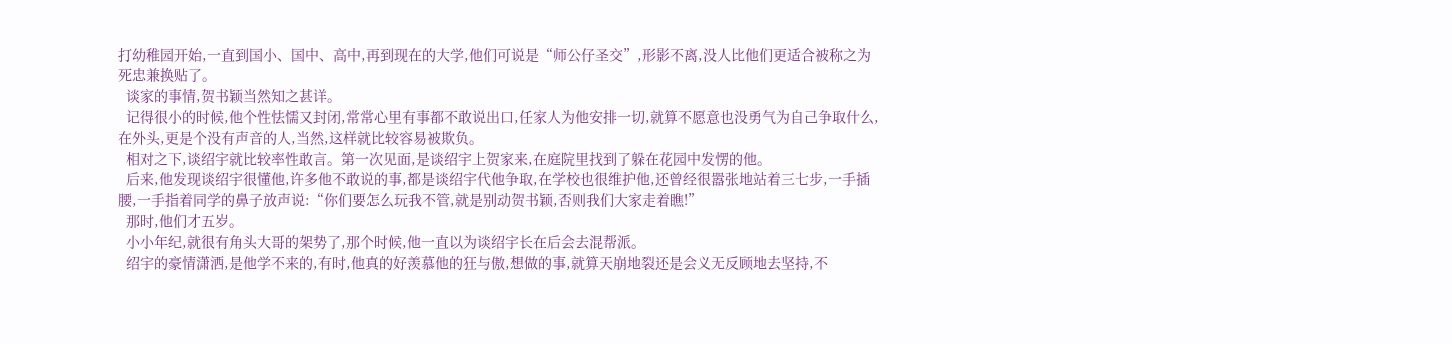打幼稚园开始,一直到国小、国中、高中,再到现在的大学,他们可说是“师公仔圣交”,形影不离,没人比他们更适合被称之为死忠兼换贴了。
  谈家的事情,贺书颖当然知之甚详。
  记得很小的时候,他个性怯懦又封闭,常常心里有事都不敢说出口,任家人为他安排一切,就算不愿意也没勇气为自己争取什么,在外头,更是个没有声音的人,当然,这样就比较容易被欺负。
  相对之下,谈绍宇就比较率性敢言。第一次见面,是谈绍宇上贺家来,在庭院里找到了躲在花园中发愣的他。
  后来,他发现谈绍宇很懂他,许多他不敢说的事,都是谈绍宇代他争取,在学校也很维护他,还曾经很嚣张地站着三七步,一手插腰,一手指着同学的鼻子放声说:“你们要怎么玩我不管,就是别动贺书颖,否则我们大家走着瞧!”
  那时,他们才五岁。
  小小年纪,就很有角头大哥的架势了,那个时候,他一直以为谈绍宇长在后会去混帮派。
  绍宇的豪情潇洒,是他学不来的,有时,他真的好羡慕他的狂与傲,想做的事,就算天崩地裂还是会义无反顾地去坚持,不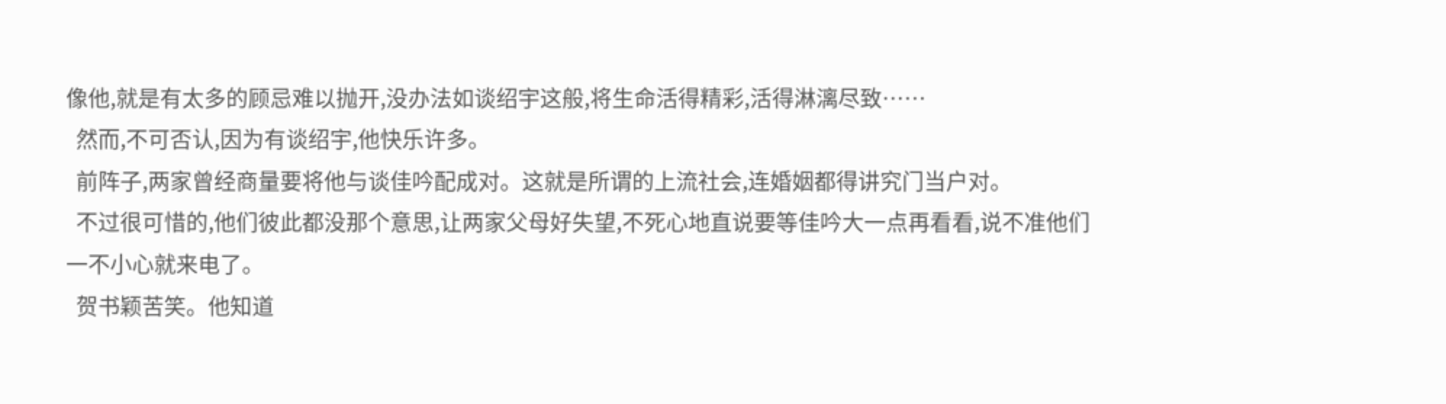像他,就是有太多的顾忌难以抛开,没办法如谈绍宇这般,将生命活得精彩,活得淋漓尽致……
  然而,不可否认,因为有谈绍宇,他快乐许多。
  前阵子,两家曾经商量要将他与谈佳吟配成对。这就是所谓的上流社会,连婚姻都得讲究门当户对。
  不过很可惜的,他们彼此都没那个意思,让两家父母好失望,不死心地直说要等佳吟大一点再看看,说不准他们一不小心就来电了。
  贺书颖苦笑。他知道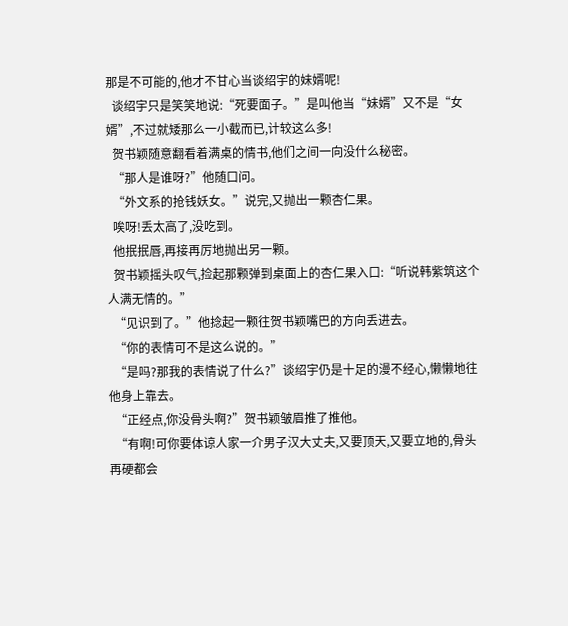那是不可能的,他才不甘心当谈绍宇的妹婿呢!
  谈绍宇只是笑笑地说:“死要面子。”是叫他当“妹婿”又不是“女婿”,不过就矮那么一小截而已,计较这么多!
  贺书颖随意翻看着满桌的情书,他们之间一向没什么秘密。
  “那人是谁呀?”他随口问。
  “外文系的抢钱妖女。”说完,又抛出一颗杏仁果。
  唉呀!丢太高了,没吃到。
  他抿抿唇,再接再厉地抛出另一颗。
  贺书颖摇头叹气,捡起那颗弹到桌面上的杏仁果入口:“听说韩紫筑这个人满无情的。”
  “见识到了。”他捻起一颗往贺书颖嘴巴的方向丢进去。
  “你的表情可不是这么说的。”
  “是吗?那我的表情说了什么?”谈绍宇仍是十足的漫不经心,懒懒地往他身上靠去。
  “正经点,你没骨头啊?”贺书颖皱眉推了推他。
  “有啊!可你要体谅人家一介男子汉大丈夫,又要顶天,又要立地的,骨头再硬都会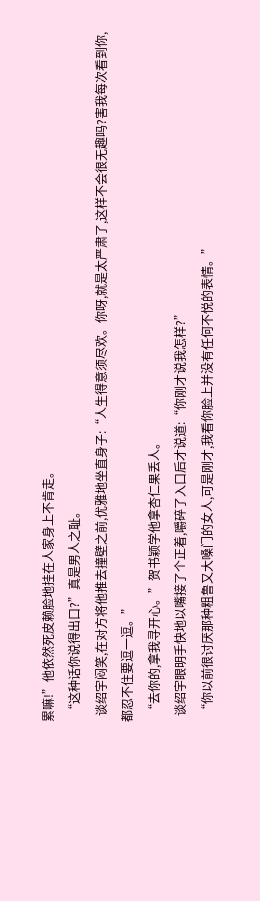累嘛!”他依然死皮赖脸地挂在人家身上不肯走。
  “这种话你说得出口?”真是男人之耻。
  谈绍宇闷笑,在对方将他推去撞壁之前,优雅地坐直身子:“人生得意须尽欢。你呀,就是太严肃了,这样不会很无趣吗?害我每次看到你,都忍不住要逗一逗。”
  “去你的,拿我寻开心。”贺书颖学他拿杏仁果丢人。
  谈绍宇眼明手快地以嘴接了个正着,嚼碎了入口后才说道:“你刚才说我怎样?”
  “你以前很讨厌那种粗鲁又大嗓门的女人,可是刚才,我看你脸上并没有任何不悦的表情。”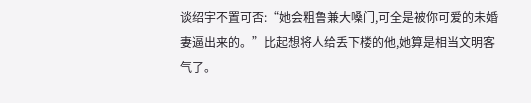谈绍宇不置可否:“她会粗鲁兼大嗓门,可全是被你可爱的未婚妻逼出来的。”比起想将人给丢下楼的他,她算是相当文明客气了。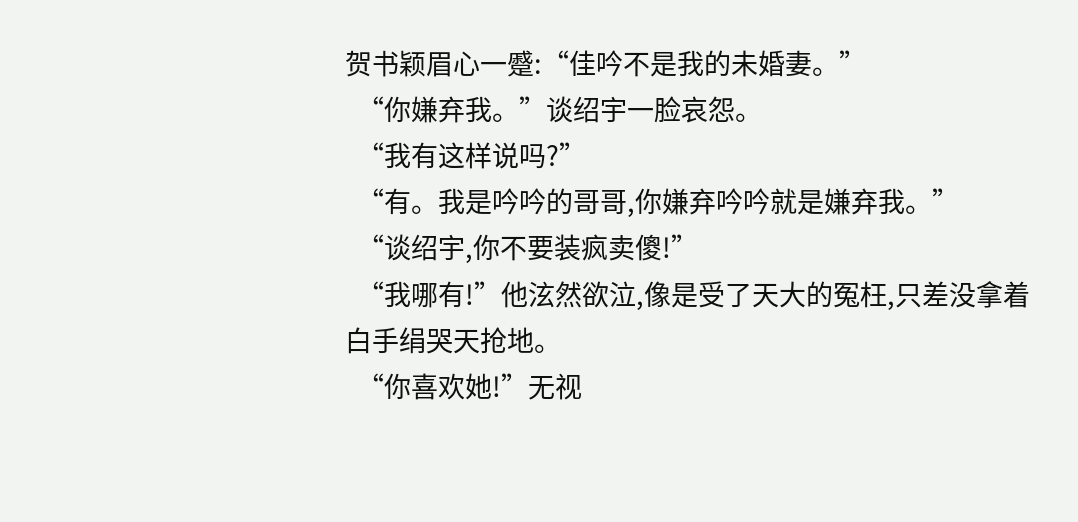贺书颖眉心一蹙:“佳吟不是我的未婚妻。”
  “你嫌弃我。”谈绍宇一脸哀怨。
  “我有这样说吗?”
  “有。我是吟吟的哥哥,你嫌弃吟吟就是嫌弃我。”
  “谈绍宇,你不要装疯卖傻!”
  “我哪有!”他泫然欲泣,像是受了天大的冤枉,只差没拿着白手绢哭天抢地。
  “你喜欢她!”无视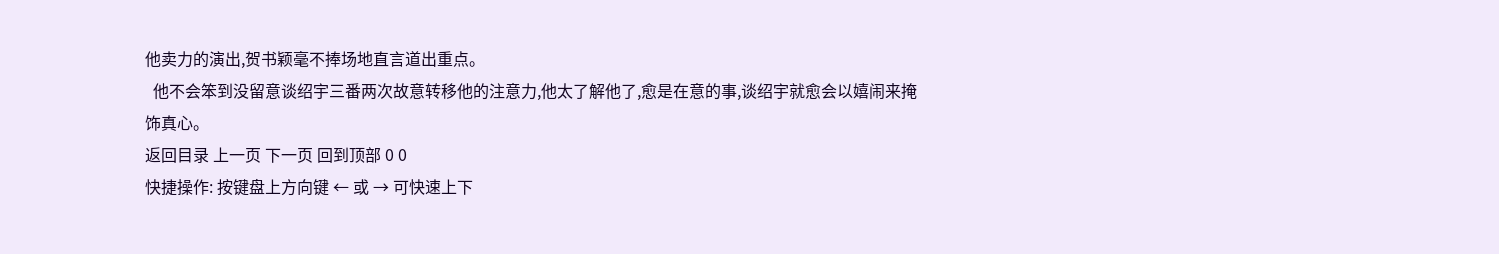他卖力的演出,贺书颖毫不捧场地直言道出重点。
  他不会笨到没留意谈绍宇三番两次故意转移他的注意力,他太了解他了,愈是在意的事,谈绍宇就愈会以嬉闹来掩饰真心。
返回目录 上一页 下一页 回到顶部 0 0
快捷操作: 按键盘上方向键 ← 或 → 可快速上下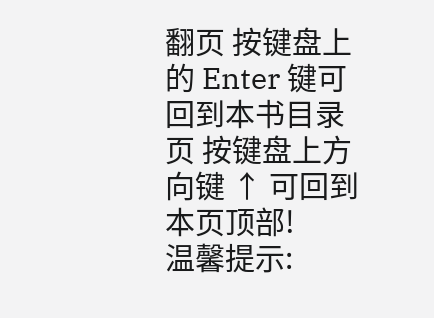翻页 按键盘上的 Enter 键可回到本书目录页 按键盘上方向键 ↑ 可回到本页顶部!
温馨提示: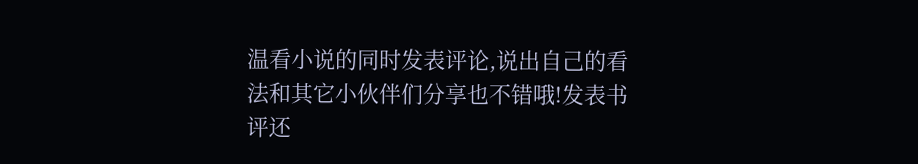温看小说的同时发表评论,说出自己的看法和其它小伙伴们分享也不错哦!发表书评还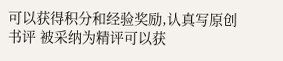可以获得积分和经验奖励,认真写原创书评 被采纳为精评可以获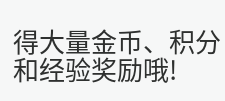得大量金币、积分和经验奖励哦!